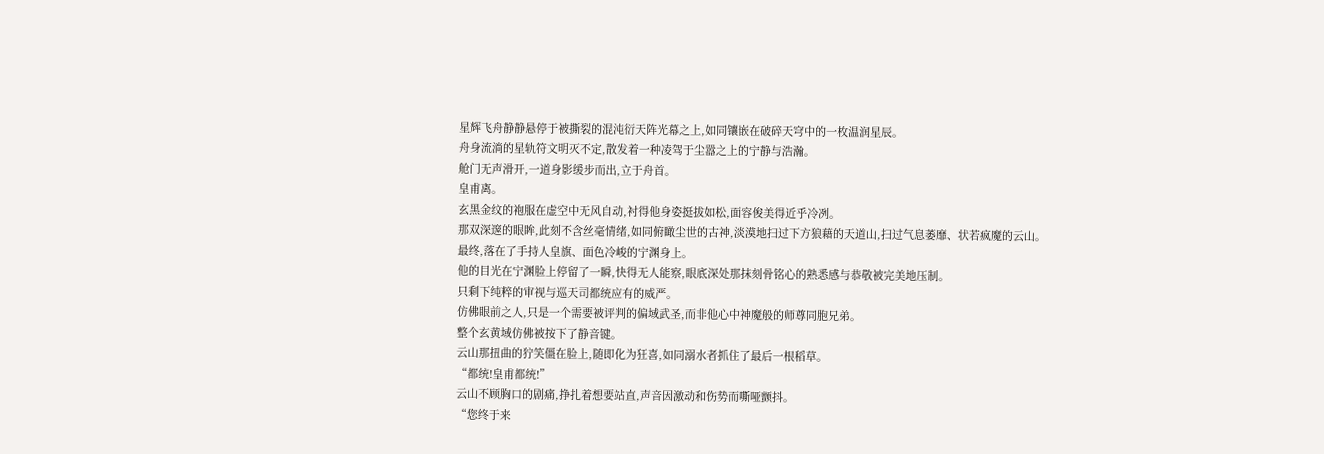星辉飞舟静静悬停于被撕裂的混沌衍天阵光幕之上,如同镶嵌在破碎天穹中的一枚温润星辰。
舟身流淌的星轨符文明灭不定,散发着一种凌驾于尘嚣之上的宁静与浩瀚。
舱门无声滑开,一道身影缓步而出,立于舟首。
皇甫离。
玄黑金纹的袍服在虚空中无风自动,衬得他身姿挺拔如松,面容俊美得近乎冷冽。
那双深邃的眼眸,此刻不含丝毫情绪,如同俯瞰尘世的古神,淡漠地扫过下方狼藉的天道山,扫过气息萎靡、状若疯魔的云山。
最终,落在了手持人皇旗、面色冷峻的宁渊身上。
他的目光在宁渊脸上停留了一瞬,快得无人能察,眼底深处那抹刻骨铭心的熟悉感与恭敬被完美地压制。
只剩下纯粹的审视与巡天司都统应有的威严。
仿佛眼前之人,只是一个需要被评判的偏域武圣,而非他心中神魔般的师尊同胞兄弟。
整个玄黄域仿佛被按下了静音键。
云山那扭曲的狞笑僵在脸上,随即化为狂喜,如同溺水者抓住了最后一根稻草。
“都统!皇甫都统!”
云山不顾胸口的剧痛,挣扎着想要站直,声音因激动和伤势而嘶哑颤抖。
“您终于来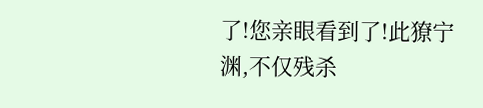了!您亲眼看到了!此獠宁渊,不仅残杀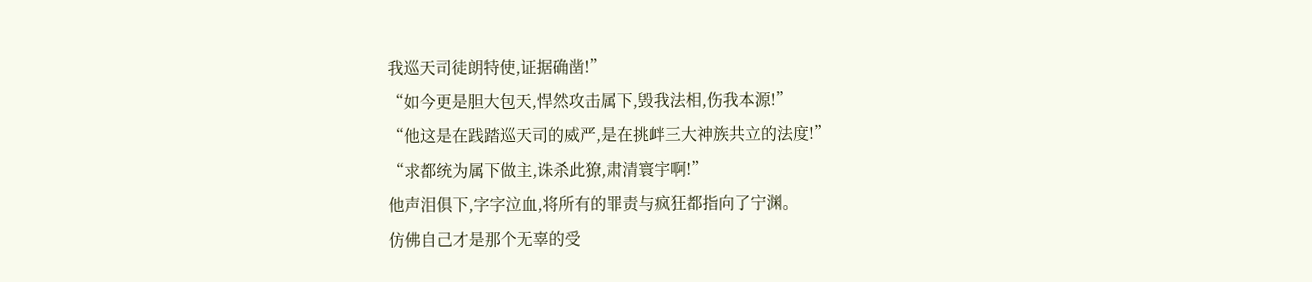我巡天司徒朗特使,证据确凿!”
“如今更是胆大包天,悍然攻击属下,毁我法相,伤我本源!”
“他这是在践踏巡天司的威严,是在挑衅三大神族共立的法度!”
“求都统为属下做主,诛杀此獠,肃清寰宇啊!”
他声泪俱下,字字泣血,将所有的罪责与疯狂都指向了宁渊。
仿佛自己才是那个无辜的受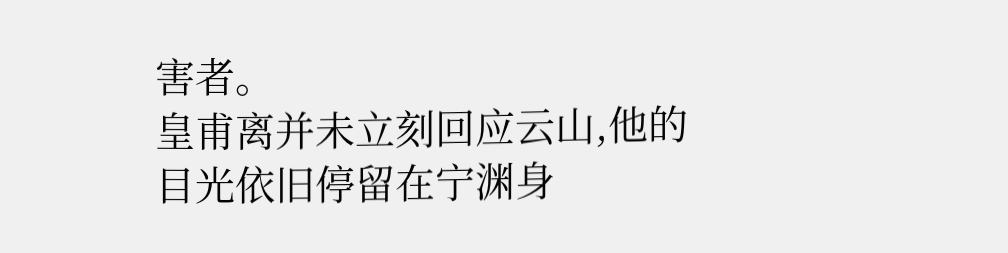害者。
皇甫离并未立刻回应云山,他的目光依旧停留在宁渊身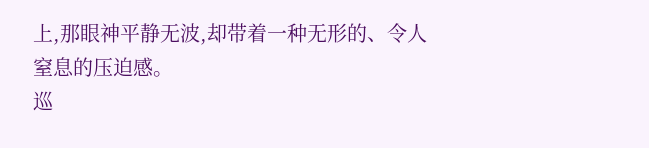上,那眼神平静无波,却带着一种无形的、令人窒息的压迫感。
巡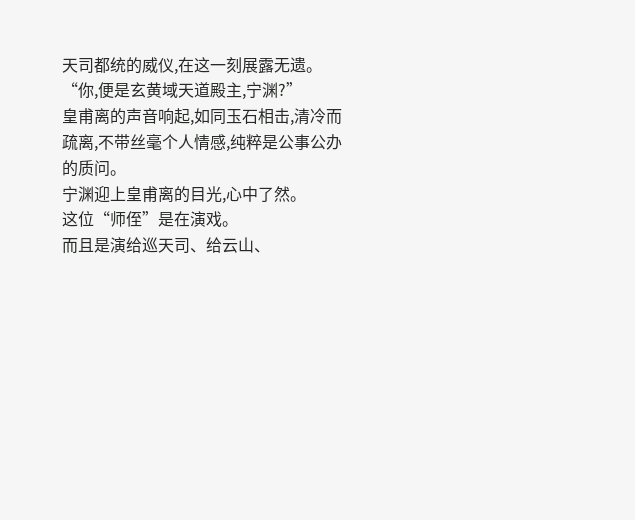天司都统的威仪,在这一刻展露无遗。
“你,便是玄黄域天道殿主,宁渊?”
皇甫离的声音响起,如同玉石相击,清冷而疏离,不带丝毫个人情感,纯粹是公事公办的质问。
宁渊迎上皇甫离的目光,心中了然。
这位“师侄”是在演戏。
而且是演给巡天司、给云山、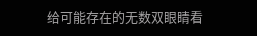给可能存在的无数双眼睛看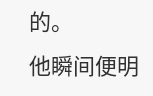的。
他瞬间便明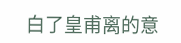白了皇甫离的意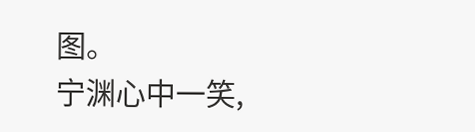图。
宁渊心中一笑,